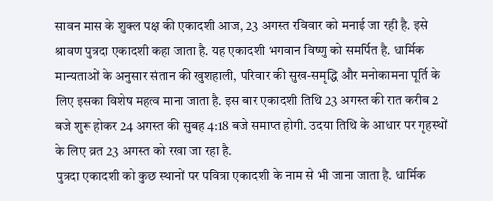सावन मास के शुक्ल पक्ष की एकादशी आज, 23 अगस्त रविवार को मनाई जा रही है. इसे श्रावण पुत्रदा एकादशी कहा जाता है. यह एकादशी भगवान विष्णु को समर्पित है. धार्मिक मान्यताओं के अनुसार संतान की खुशहाली, परिवार की सुख-समृद्धि और मनोकामना पूर्ति के लिए इसका विशेष महत्व माना जाता है. इस बार एकादशी तिथि 23 अगस्त की रात करीब 2 बजे शुरू होकर 24 अगस्त की सुबह 4:18 बजे समाप्त होगी. उदया तिथि के आधार पर गृहस्थों के लिए व्रत 23 अगस्त को रखा जा रहा है.
पुत्रदा एकादशी को कुछ स्थानों पर पवित्रा एकादशी के नाम से भी जाना जाता है. धार्मिक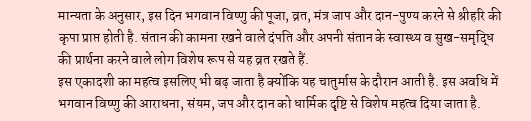मान्यता के अनुसार, इस दिन भगवान विष्णु की पूजा, व्रत, मंत्र जाप और दान-पुण्य करने से श्रीहरि की कृपा प्राप्त होती है. संतान की कामना रखने वाले दंपति और अपनी संतान के स्वास्थ्य व सुख-समृद्धि की प्रार्थना करने वाले लोग विशेष रूप से यह व्रत रखते हैं.
इस एकादशी का महत्व इसलिए भी बढ़ जाता है क्योंकि यह चातुर्मास के दौरान आती है. इस अवधि में भगवान विष्णु की आराधना, संयम, जप और दान को धार्मिक दृष्टि से विशेष महत्व दिया जाता है.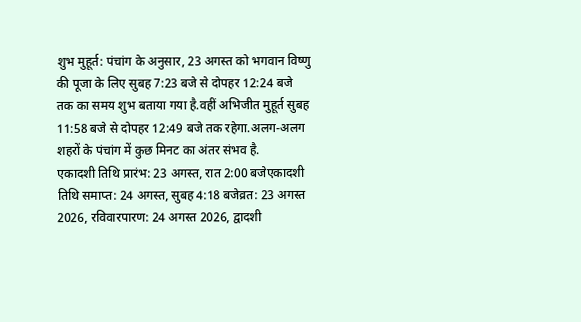शुभ मुहूर्त: पंचांग के अनुसार, 23 अगस्त को भगवान विष्णु की पूजा के लिए सुबह 7:23 बजे से दोपहर 12:24 बजे तक का समय शुभ बताया गया है.वहीं अभिजीत मुहूर्त सुबह 11:58 बजे से दोपहर 12:49 बजे तक रहेगा.अलग-अलग शहरों के पंचांग में कुछ मिनट का अंतर संभव है.
एकादशी तिथि प्रारंभ: 23 अगस्त, रात 2:00 बजेएकादशी तिथि समाप्त: 24 अगस्त, सुबह 4:18 बजेव्रत: 23 अगस्त 2026, रविवारपारण: 24 अगस्त 2026, द्वादशी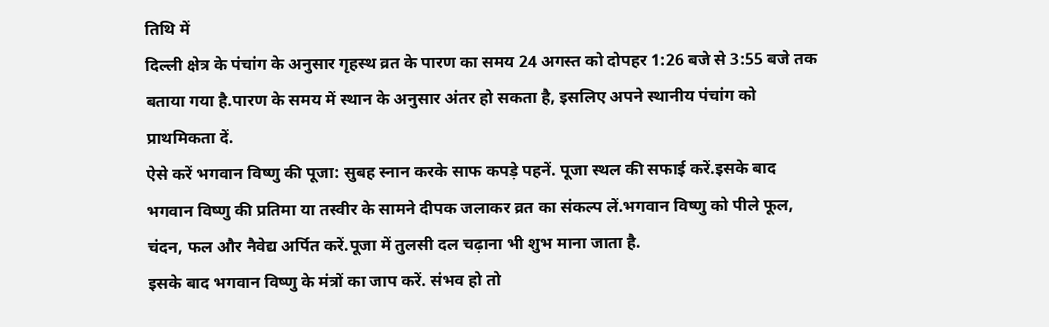तिथि में
दिल्ली क्षेत्र के पंचांग के अनुसार गृहस्थ व्रत के पारण का समय 24 अगस्त को दोपहर 1:26 बजे से 3:55 बजे तक बताया गया है.पारण के समय में स्थान के अनुसार अंतर हो सकता है, इसलिए अपने स्थानीय पंचांग को प्राथमिकता दें.
ऐसे करें भगवान विष्णु की पूजा: सुबह स्नान करके साफ कपड़े पहनें. पूजा स्थल की सफाई करें.इसके बाद भगवान विष्णु की प्रतिमा या तस्वीर के सामने दीपक जलाकर व्रत का संकल्प लें.भगवान विष्णु को पीले फूल, चंदन, फल और नैवेद्य अर्पित करें.पूजा में तुलसी दल चढ़ाना भी शुभ माना जाता है.
इसके बाद भगवान विष्णु के मंत्रों का जाप करें. संभव हो तो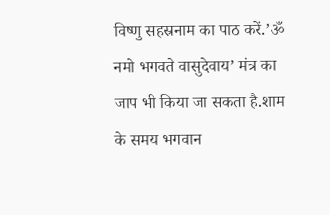विष्णु सहस्रनाम का पाठ करें.’ॐ नमो भगवते वासुदेवाय’ मंत्र का जाप भी किया जा सकता है.शाम के समय भगवान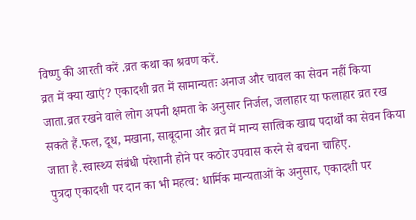विष्णु की आरती करें .व्रत कथा का श्रवण करें.
व्रत में क्या खाएं? एकादशी व्रत में सामान्यतः अनाज और चावल का सेवन नहीं किया जाता.व्रत रखने वाले लोग अपनी क्षमता के अनुसार निर्जल, जलाहार या फलाहार व्रत रख सकते हैं.फल, दूध, मखाना, साबूदाना और व्रत में मान्य सात्विक खाद्य पदार्थों का सेवन किया जाता है.स्वास्थ्य संबंधी परेशानी होने पर कठोर उपवास करने से बचना चाहिए.
पुत्रदा एकादशी पर दान का भी महत्व: धार्मिक मान्यताओं के अनुसार, एकादशी पर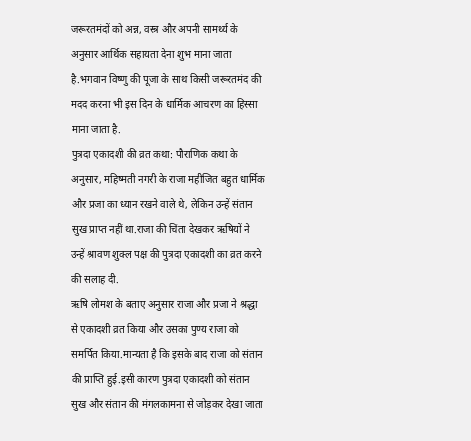जरूरतमंदों को अन्न, वस्त्र और अपनी सामर्थ्य के अनुसार आर्थिक सहायता देना शुभ माना जाता है.भगवान विष्णु की पूजा के साथ किसी जरूरतमंद की मदद करना भी इस दिन के धार्मिक आचरण का हिस्सा माना जाता है.
पुत्रदा एकादशी की व्रत कथा: पौराणिक कथा के अनुसार, महिष्मती नगरी के राजा महीजित बहुत धार्मिक और प्रजा का ध्यान रखने वाले थे, लेकिन उन्हें संतान सुख प्राप्त नहीं था.राजा की चिंता देखकर ऋषियों ने उन्हें श्रावण शुक्ल पक्ष की पुत्रदा एकादशी का व्रत करने की सलाह दी.
ऋषि लोमश के बताए अनुसार राजा और प्रजा ने श्रद्धा से एकादशी व्रत किया और उसका पुण्य राजा को समर्पित किया.मान्यता है कि इसके बाद राजा को संतान की प्राप्ति हुई.इसी कारण पुत्रदा एकादशी को संतान सुख और संतान की मंगलकामना से जोड़कर देखा जाता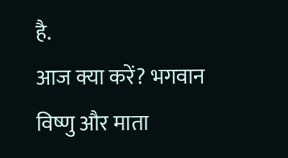है.
आज क्या करें? भगवान विष्णु और माता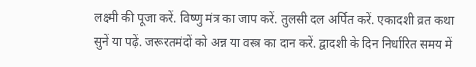लक्ष्मी की पूजा करें. विष्णु मंत्र का जाप करें. तुलसी दल अर्पित करें. एकादशी व्रत कथा सुनें या पढ़ें. जरूरतमंदों को अन्न या वस्त्र का दान करें. द्वादशी के दिन निर्धारित समय में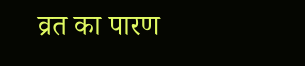व्रत का पारण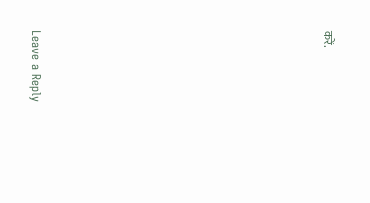करें.
















Leave a Reply